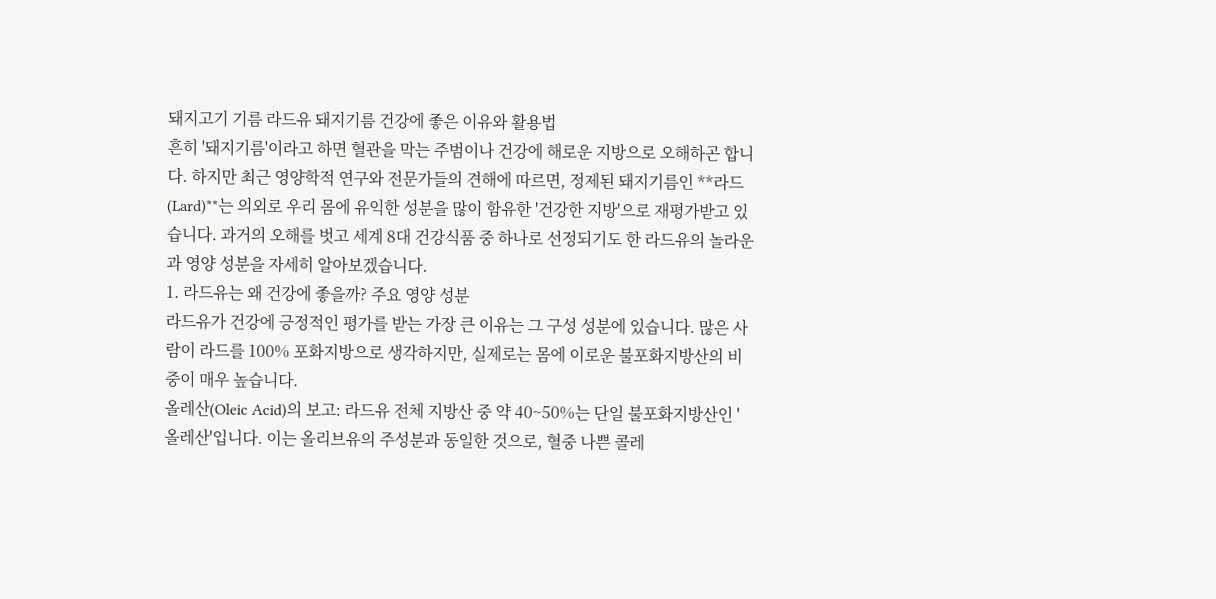돼지고기 기름 라드유 돼지기름 건강에 좋은 이유와 활용법
흔히 '돼지기름'이라고 하면 혈관을 막는 주범이나 건강에 해로운 지방으로 오해하곤 합니다. 하지만 최근 영양학적 연구와 전문가들의 견해에 따르면, 정제된 돼지기름인 **라드(Lard)**는 의외로 우리 몸에 유익한 성분을 많이 함유한 '건강한 지방'으로 재평가받고 있습니다. 과거의 오해를 벗고 세계 8대 건강식품 중 하나로 선정되기도 한 라드유의 놀라운 과 영양 성분을 자세히 알아보겠습니다.
1. 라드유는 왜 건강에 좋을까? 주요 영양 성분
라드유가 건강에 긍정적인 평가를 받는 가장 큰 이유는 그 구성 성분에 있습니다. 많은 사람이 라드를 100% 포화지방으로 생각하지만, 실제로는 몸에 이로운 불포화지방산의 비중이 매우 높습니다.
올레산(Oleic Acid)의 보고: 라드유 전체 지방산 중 약 40~50%는 단일 불포화지방산인 '올레산'입니다. 이는 올리브유의 주성분과 동일한 것으로, 혈중 나쁜 콜레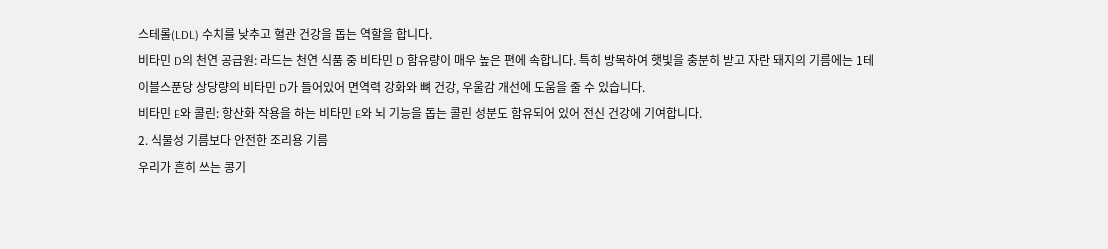스테롤(LDL) 수치를 낮추고 혈관 건강을 돕는 역할을 합니다.
비타민 D의 천연 공급원: 라드는 천연 식품 중 비타민 D 함유량이 매우 높은 편에 속합니다. 특히 방목하여 햇빛을 충분히 받고 자란 돼지의 기름에는 1테이블스푼당 상당량의 비타민 D가 들어있어 면역력 강화와 뼈 건강, 우울감 개선에 도움을 줄 수 있습니다.
비타민 E와 콜린: 항산화 작용을 하는 비타민 E와 뇌 기능을 돕는 콜린 성분도 함유되어 있어 전신 건강에 기여합니다.
2. 식물성 기름보다 안전한 조리용 기름
우리가 흔히 쓰는 콩기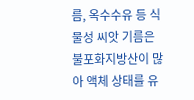름, 옥수수유 등 식물성 씨앗 기름은 불포화지방산이 많아 액체 상태를 유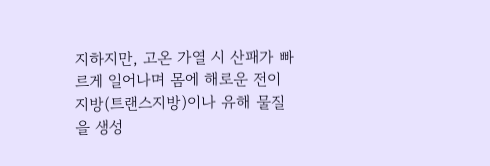지하지만, 고온 가열 시 산패가 빠르게 일어나며 몸에 해로운 전이 지방(트랜스지방)이나 유해 물질을 생성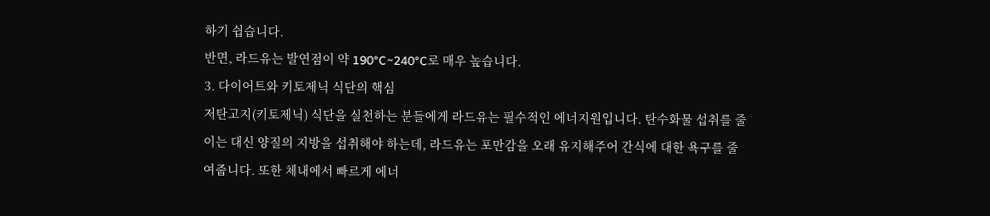하기 쉽습니다.
반면, 라드유는 발연점이 약 190°C~240°C로 매우 높습니다.
3. 다이어트와 키토제닉 식단의 핵심
저탄고지(키토제닉) 식단을 실천하는 분들에게 라드유는 필수적인 에너지원입니다. 탄수화물 섭취를 줄이는 대신 양질의 지방을 섭취해야 하는데, 라드유는 포만감을 오래 유지해주어 간식에 대한 욕구를 줄여줍니다. 또한 체내에서 빠르게 에너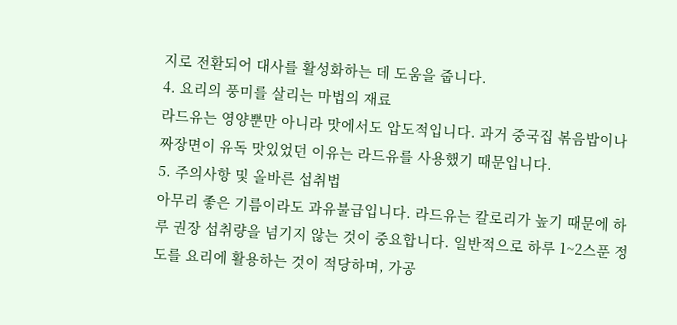지로 전환되어 대사를 활성화하는 데 도움을 줍니다.
4. 요리의 풍미를 살리는 마법의 재료
라드유는 영양뿐만 아니라 맛에서도 압도적입니다. 과거 중국집 볶음밥이나 짜장면이 유독 맛있었던 이유는 라드유를 사용했기 때문입니다.
5. 주의사항 및 올바른 섭취법
아무리 좋은 기름이라도 과유불급입니다. 라드유는 칼로리가 높기 때문에 하루 권장 섭취량을 넘기지 않는 것이 중요합니다. 일반적으로 하루 1~2스푼 정도를 요리에 활용하는 것이 적당하며, 가공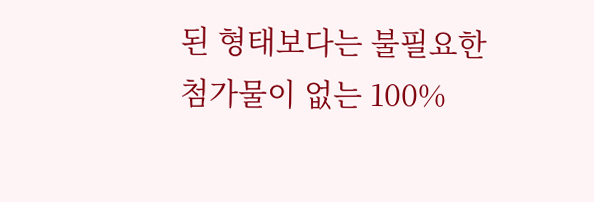된 형태보다는 불필요한 첨가물이 없는 100%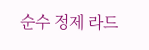순수 정제 라드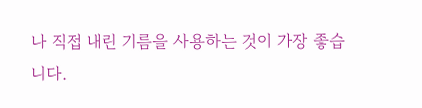나 직접 내린 기름을 사용하는 것이 가장 좋습니다.